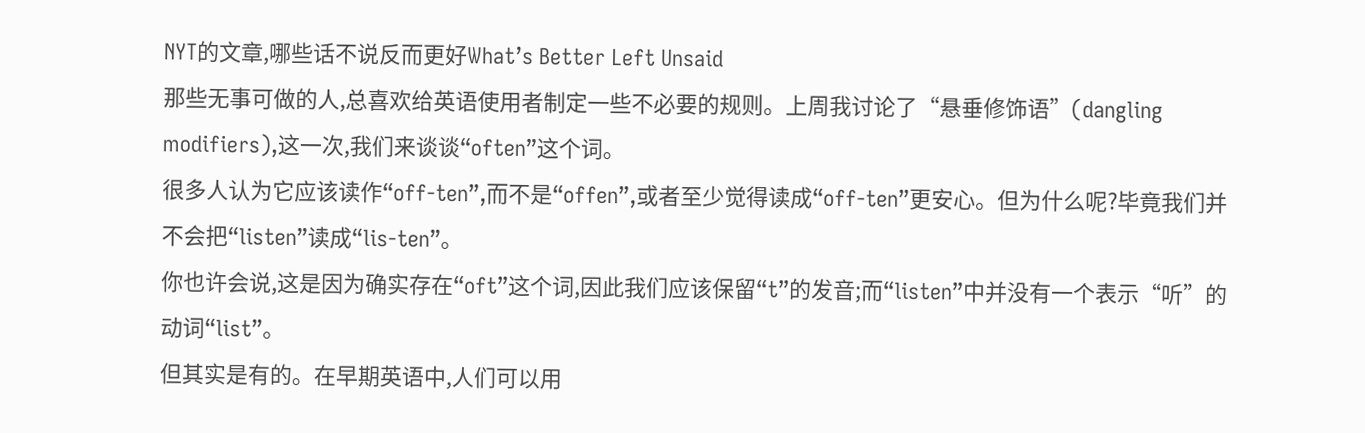NYT的文章,哪些话不说反而更好What’s Better Left Unsaid
那些无事可做的人,总喜欢给英语使用者制定一些不必要的规则。上周我讨论了“悬垂修饰语”(dangling modifiers),这一次,我们来谈谈“often”这个词。
很多人认为它应该读作“off-ten”,而不是“offen”,或者至少觉得读成“off-ten”更安心。但为什么呢?毕竟我们并不会把“listen”读成“lis-ten”。
你也许会说,这是因为确实存在“oft”这个词,因此我们应该保留“t”的发音;而“listen”中并没有一个表示“听”的动词“list”。
但其实是有的。在早期英语中,人们可以用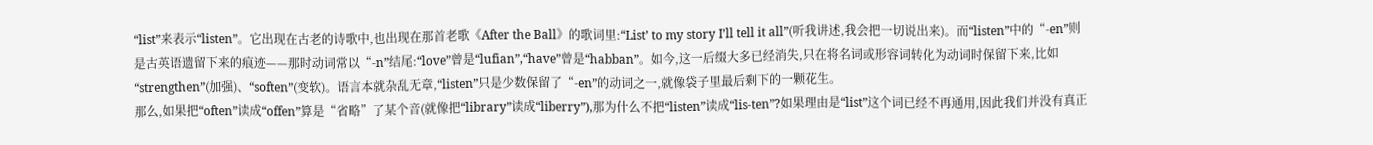“list”来表示“listen”。它出现在古老的诗歌中,也出现在那首老歌《After the Ball》的歌词里:“List’ to my story I’ll tell it all”(听我讲述,我会把一切说出来)。而“listen”中的“-en”则是古英语遗留下来的痕迹——那时动词常以“-n”结尾:“love”曾是“lufian”,“have”曾是“habban”。如今,这一后缀大多已经消失,只在将名词或形容词转化为动词时保留下来,比如“strengthen”(加强)、“soften”(变软)。语言本就杂乱无章,“listen”只是少数保留了“-en”的动词之一,就像袋子里最后剩下的一颗花生。
那么,如果把“often”读成“offen”算是“省略”了某个音(就像把“library”读成“liberry”),那为什么不把“listen”读成“lis-ten”?如果理由是“list”这个词已经不再通用,因此我们并没有真正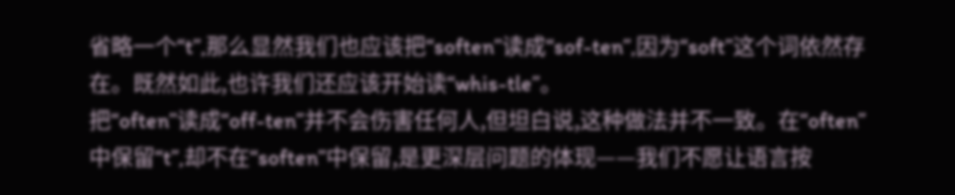省略一个“t”,那么显然我们也应该把“soften”读成“sof-ten”,因为“soft”这个词依然存在。既然如此,也许我们还应该开始读“whis-tle”。
把“often”读成“off-ten”并不会伤害任何人,但坦白说,这种做法并不一致。在“often”中保留“t”,却不在“soften”中保留,是更深层问题的体现——我们不愿让语言按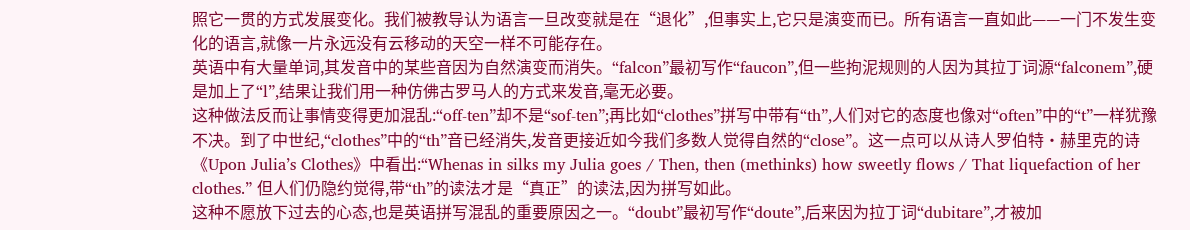照它一贯的方式发展变化。我们被教导认为语言一旦改变就是在“退化”,但事实上,它只是演变而已。所有语言一直如此——一门不发生变化的语言,就像一片永远没有云移动的天空一样不可能存在。
英语中有大量单词,其发音中的某些音因为自然演变而消失。“falcon”最初写作“faucon”,但一些拘泥规则的人因为其拉丁词源“falconem”,硬是加上了“l”,结果让我们用一种仿佛古罗马人的方式来发音,毫无必要。
这种做法反而让事情变得更加混乱:“off-ten”却不是“sof-ten”;再比如“clothes”拼写中带有“th”,人们对它的态度也像对“often”中的“t”一样犹豫不决。到了中世纪,“clothes”中的“th”音已经消失,发音更接近如今我们多数人觉得自然的“close”。这一点可以从诗人罗伯特·赫里克的诗《Upon Julia’s Clothes》中看出:“Whenas in silks my Julia goes / Then, then (methinks) how sweetly flows / That liquefaction of her clothes.” 但人们仍隐约觉得,带“th”的读法才是“真正”的读法,因为拼写如此。
这种不愿放下过去的心态,也是英语拼写混乱的重要原因之一。“doubt”最初写作“doute”,后来因为拉丁词“dubitare”,才被加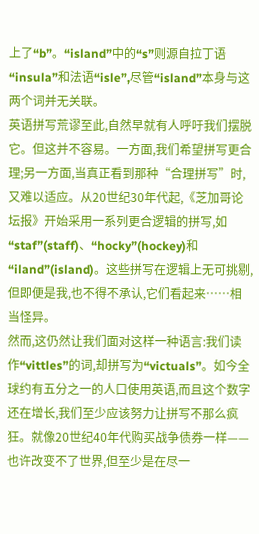上了“b”。“island”中的“s”则源自拉丁语“insula”和法语“isle”,尽管“island”本身与这两个词并无关联。
英语拼写荒谬至此,自然早就有人呼吁我们摆脱它。但这并不容易。一方面,我们希望拼写更合理;另一方面,当真正看到那种“合理拼写”时,又难以适应。从20世纪30年代起,《芝加哥论坛报》开始采用一系列更合逻辑的拼写,如“staf”(staff)、“hocky”(hockey)和“iland”(island)。这些拼写在逻辑上无可挑剔,但即便是我,也不得不承认,它们看起来……相当怪异。
然而,这仍然让我们面对这样一种语言:我们读作“vittles”的词,却拼写为“victuals”。如今全球约有五分之一的人口使用英语,而且这个数字还在增长,我们至少应该努力让拼写不那么疯狂。就像20世纪40年代购买战争债券一样——也许改变不了世界,但至少是在尽一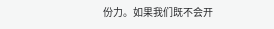份力。如果我们既不会开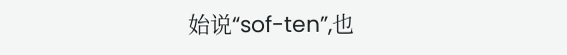始说“sof-ten”,也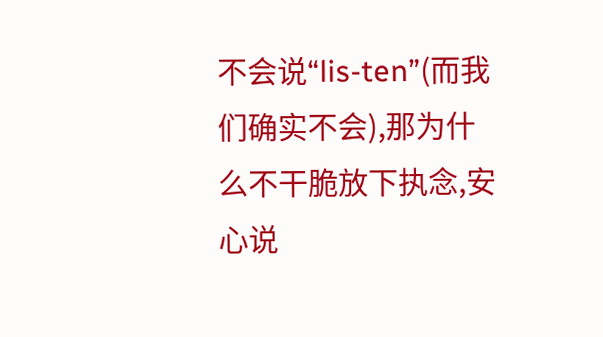不会说“lis-ten”(而我们确实不会),那为什么不干脆放下执念,安心说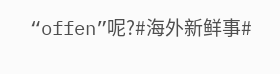“offen”呢?#海外新鲜事#